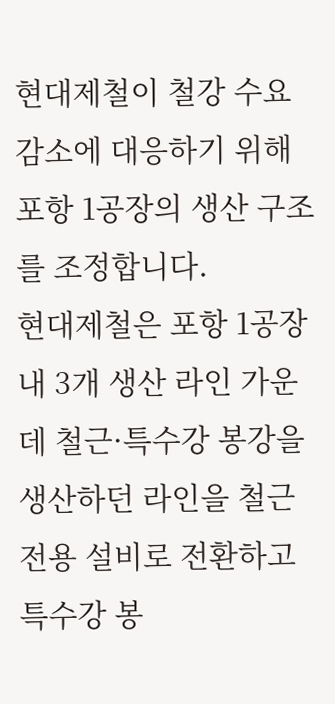현대제철이 철강 수요 감소에 대응하기 위해
포항 1공장의 생산 구조를 조정합니다.
현대제철은 포항 1공장 내 3개 생산 라인 가운데 철근·특수강 봉강을 생산하던 라인을 철근 전용 설비로 전환하고 특수강 봉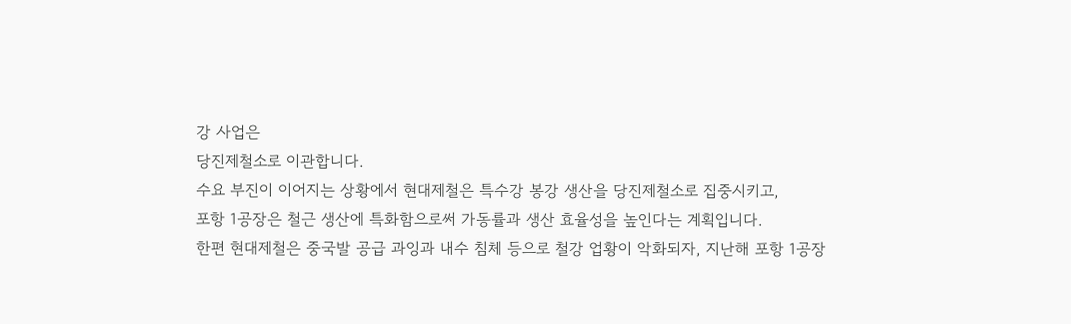강 사업은
당진제철소로 이관합니다.
수요 부진이 이어지는 상황에서 현대제철은 특수강 봉강 생산을 당진제철소로 집중시키고,
포항 1공장은 철근 생산에 특화함으로써 가동률과 생산 효율성을 높인다는 계획입니다.
한편 현대제철은 중국발 공급 과잉과 내수 침체 등으로 철강 업황이 악화되자, 지난해 포항 1공장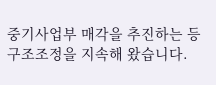중기사업부 매각을 추진하는 등 구조조정을 지속해 왔습니다.